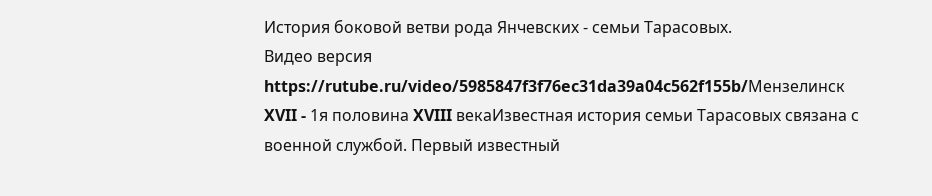История боковой ветви рода Янчевских - семьи Тарасовых.
Видео версия
https://rutube.ru/video/5985847f3f76ec31da39a04c562f155b/Мензелинск XVII - 1я половина XVIII векаИзвестная история семьи Тарасовых связана с военной службой. Первый известный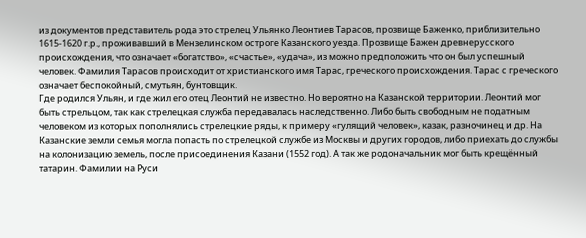из документов представитель рода это стрелец Ульянко Леонтиев Тарасов, прозвище Баженко, приблизительно 1615-1620 г.р., проживавший в Мензелинском остроге Казанского уезда. Прозвище Бажен древнерусского происхождения, что означает «богатство», «счастье», «удача», из можно предположить что он был успешный человек. Фамилия Тарасов происходит от христианского имя Тарас, греческого происхождения. Тарас с греческого означает беспокойный, смутьян, бунтовщик.
Где родился Ульян, и где жил его отец Леонтий не известно. Но вероятно на Казанской территории. Леонтий мог быть стрельцом, так как стрелецкая служба передавалась наследственно. Либо быть свободным не податным человеком из которых пополнялись стрелецкие ряды, к примеру «гулящий человек», казак, разночинец и др. На Казанские земли семья могла попасть по стрелецкой службе из Москвы и других городов, либо приехать до службы на колонизацию земель, после присоединения Казани (1552 год). А так же родоначальник мог быть крещённый татарин. Фамилии на Руси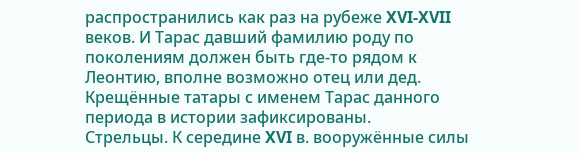распространились как раз на рубеже XVI-XVII веков. И Тарас давший фамилию роду по поколениям должен быть где-то рядом к Леонтию, вполне возможно отец или дед. Крещённые татары с именем Тарас данного периода в истории зафиксированы.
Стрельцы. К середине XVI в. вооружённые силы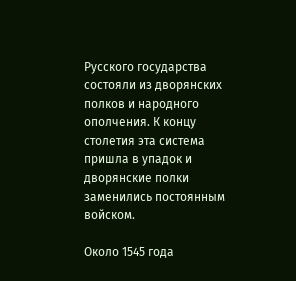Русского государства состояли из дворянских полков и народного ополчения. К концу столетия эта система пришла в упадок и дворянские полки заменились постоянным войском.

Около 1545 года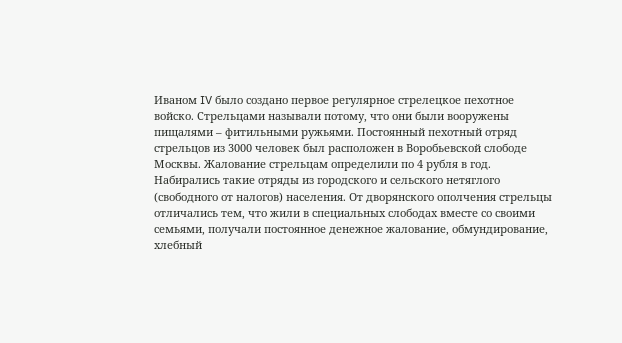Иваном IV было создано первое регулярное стрелецкое пехотное войско. Стрельцами называли потому, что они были вооружены пищалями – фитильными ружьями. Постоянный пехотный отряд стрельцов из 3000 человек был расположен в Воробьевской слободе Москвы. Жалование стрельцам определили по 4 рубля в год. Набирались такие отряды из городского и сельского нетяглого (свободного от налогов) населения. От дворянского ополчения стрельцы отличались тем, что жили в специальных слободах вместе со своими семьями, получали постоянное денежное жалование, обмундирование, хлебный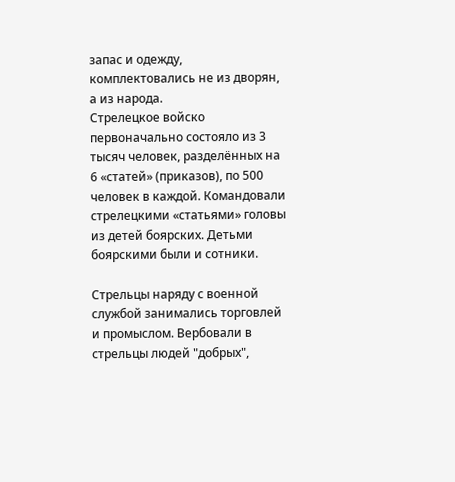запас и одежду, комплектовались не из дворян, а из народа.
Стрелецкое войско первоначально состояло из 3 тысяч человек, разделённых на 6 «статей» (приказов), по 500 человек в каждой. Командовали стрелецкими «статьями» головы из детей боярских. Детьми боярскими были и сотники.

Стрельцы наряду с военной службой занимались торговлей и промыслом. Вербовали в стрельцы людей "добрых",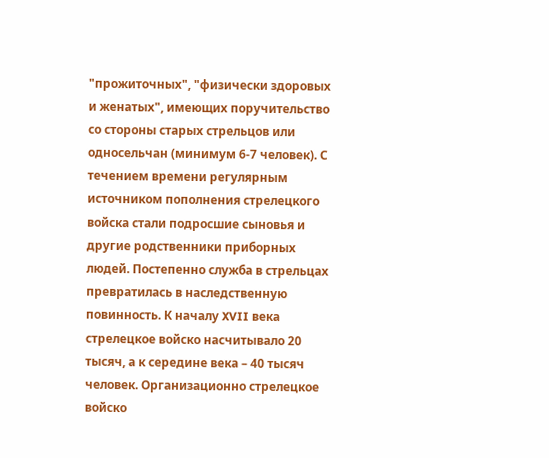"прожиточных", "физически здоровых и женатых", имеющих поручительство со стороны старых стрельцов или односельчан (минимум 6-7 человек). С течением времени регулярным источником пополнения стрелецкого войска стали подросшие сыновья и другие родственники приборных людей. Постепенно служба в стрельцах превратилась в наследственную повинность. К началу XVII века стрелецкое войско насчитывало 20 тысяч, а к середине века – 40 тысяч человек. Организационно стрелецкое войско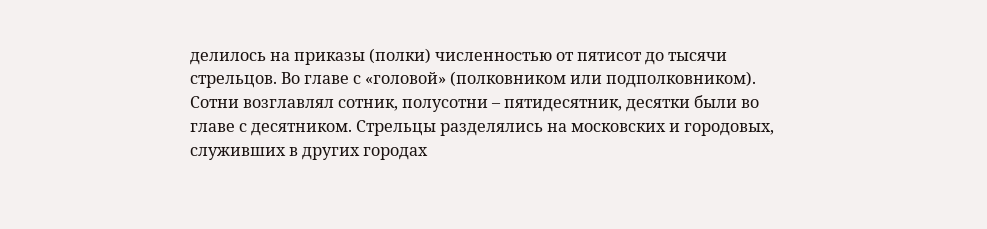делилось на приказы (полки) численностью от пятисот до тысячи стрельцов. Во главе с «головой» (полковником или подполковником). Сотни возглавлял сотник, полусотни – пятидесятник, десятки были во главе с десятником. Стрельцы разделялись на московских и городовых, служивших в других городах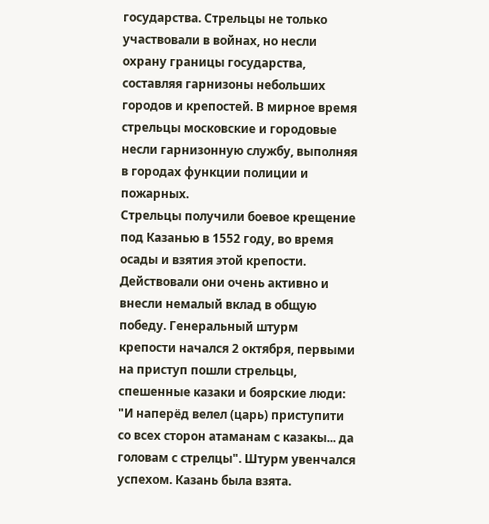государства. Стрельцы не только участвовали в войнах, но несли охрану границы государства, составляя гарнизоны небольших городов и крепостей. В мирное время стрельцы московские и городовые несли гарнизонную службу, выполняя в городах функции полиции и пожарных.
Стрельцы получили боевое крещение под Казанью в 1552 году, во время осады и взятия этой крепости. Действовали они очень активно и внесли немалый вклад в общую победу. Генеральный штурм крепости начался 2 октября, первыми на приступ пошли стрельцы, спешенные казаки и боярские люди: "И наперёд велел (царь) приступити со всех сторон атаманам с казакы... да головам с стрелцы". Штурм увенчался успехом. Казань была взята.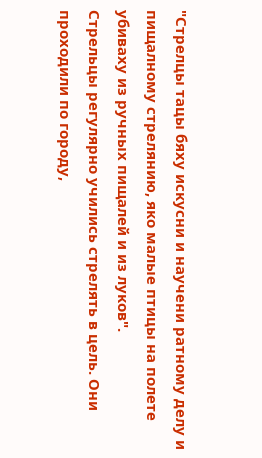"Стрелцы тацы бяху искусни и научени ратному делу и пищалному стрелянию, яко малые птицы на полете убиваху из ручных пищалей и из луков".
Стрельцы регулярно учились стрелять в цель. Они проходили по городу,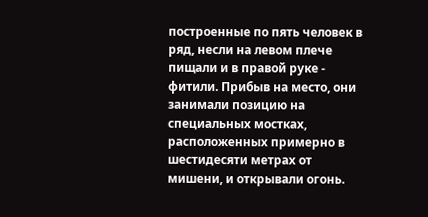построенные по пять человек в ряд, несли на левом плече пищали и в правой руке - фитили. Прибыв на место, они занимали позицию на специальных мостках, расположенных примерно в шестидесяти метрах от мишени, и открывали огонь.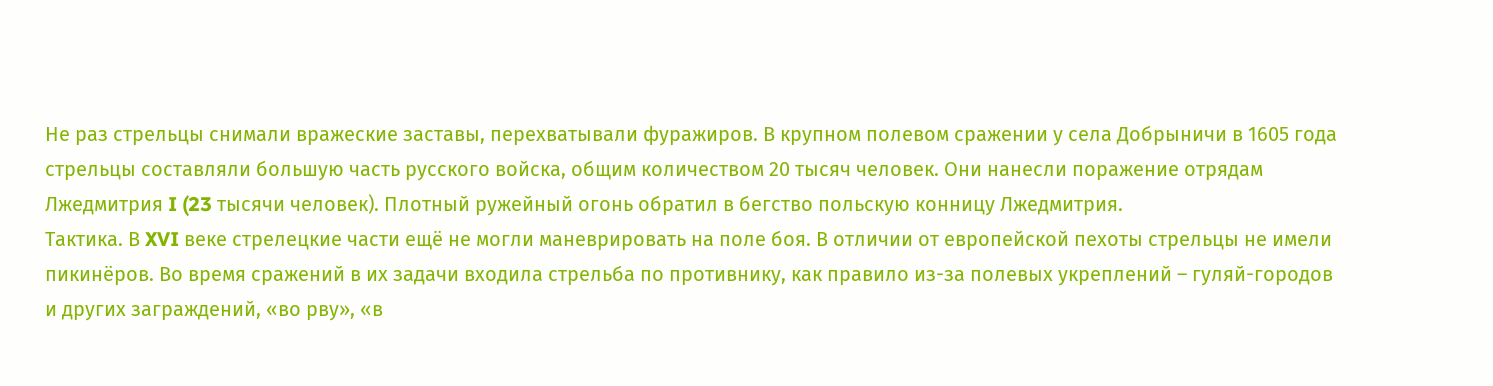Не раз стрельцы снимали вражеские заставы, перехватывали фуражиров. В крупном полевом сражении у села Добрыничи в 1605 года стрельцы составляли большую часть русского войска, общим количеством 20 тысяч человек. Они нанесли поражение отрядам Лжедмитрия I (23 тысячи человек). Плотный ружейный огонь обратил в бегство польскую конницу Лжедмитрия.
Тактика. В XVI веке стрелецкие части ещё не могли маневрировать на поле боя. В отличии от европейской пехоты стрельцы не имели пикинёров. Во время сражений в их задачи входила стрельба по противнику, как правило из-за полевых укреплений – гуляй-городов и других заграждений, «во рву», «в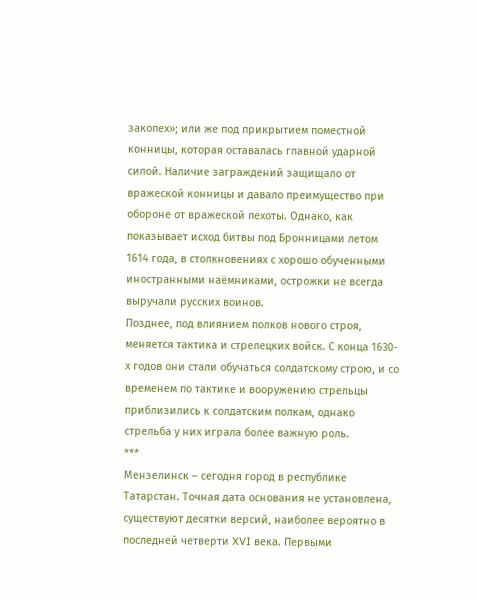закопех»; или же под прикрытием поместной конницы, которая оставалась главной ударной силой. Наличие заграждений защищало от вражеской конницы и давало преимущество при обороне от вражеской пехоты. Однако, как показывает исход битвы под Бронницами летом 1614 года, в столкновениях с хорошо обученными иностранными наёмниками, острожки не всегда выручали русских воинов.
Позднее, под влиянием полков нового строя, меняется тактика и стрелецких войск. С конца 1630-х годов они стали обучаться солдатскому строю, и со временем по тактике и вооружению стрельцы приблизились к солдатским полкам, однако стрельба у них играла более важную роль.
***
Мензелинск – сегодня город в республике Татарстан. Точная дата основания не установлена, существуют десятки версий, наиболее вероятно в последней четверти XVI века. Первыми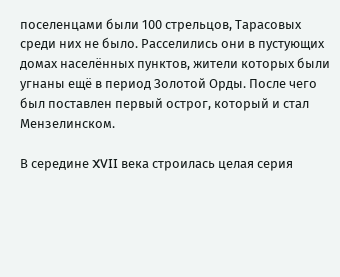поселенцами были 100 стрельцов, Тарасовых среди них не было. Расселились они в пустующих домах населённых пунктов, жители которых были угнаны ещё в период Золотой Орды. После чего был поставлен первый острог, который и стал Мензелинском.

В середине XVII века строилась целая серия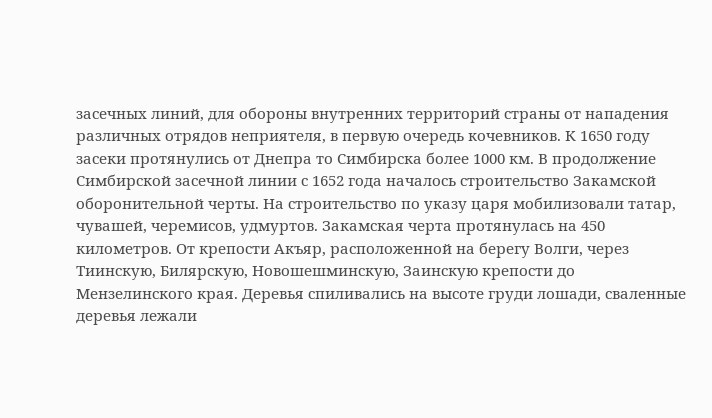засечных линий, для обороны внутренних территорий страны от нападения различных отрядов неприятеля, в первую очередь кочевников. К 1650 году засеки протянулись от Днепра то Симбирска более 1000 км. В продолжение Симбирской засечной линии с 1652 года началось строительство Закамской оборонительной черты. На строительство по указу царя мобилизовали татар, чувашей, черемисов, удмуртов. Закамская черта протянулась на 450 километров. От крепости Акъяр, расположенной на берегу Волги, через Тиинскую, Билярскую, Новошешминскую, Заинскую крепости до Мензелинского края. Деревья спиливались на высоте груди лошади, сваленные деревья лежали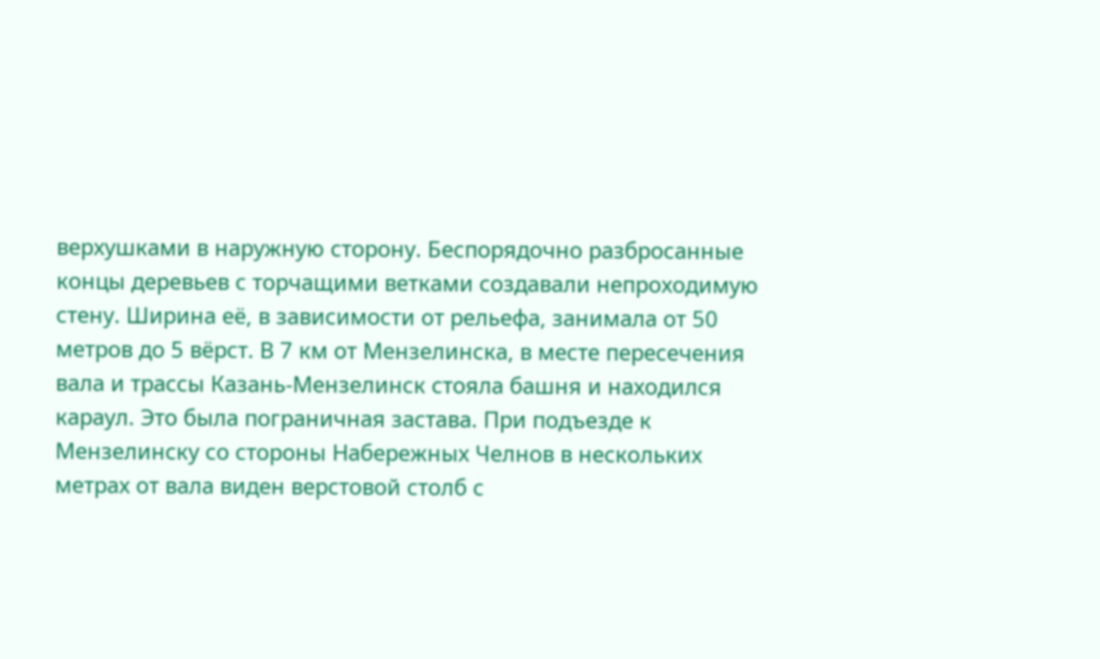верхушками в наружную сторону. Беспорядочно разбросанные концы деревьев с торчащими ветками создавали непроходимую стену. Ширина её, в зависимости от рельефа, занимала от 50 метров до 5 вёрст. В 7 км от Мензелинска, в месте пересечения вала и трассы Казань-Мензелинск стояла башня и находился караул. Это была пограничная застава. При подъезде к Мензелинску со стороны Набережных Челнов в нескольких метрах от вала виден верстовой столб с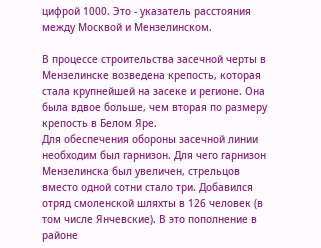цифрой 1000. Это - указатель расстояния между Москвой и Мензелинском.

В процессе строительства засечной черты в Мензелинске возведена крепость, которая стала крупнейшей на засеке и регионе. Она была вдвое больше, чем вторая по размеру крепость в Белом Яре.
Для обеспечения обороны засечной линии необходим был гарнизон. Для чего гарнизон Мензелинска был увеличен, стрельцов вместо одной сотни стало три. Добавился отряд смоленской шляхты в 126 человек (в том числе Янчевские). В это пополнение в районе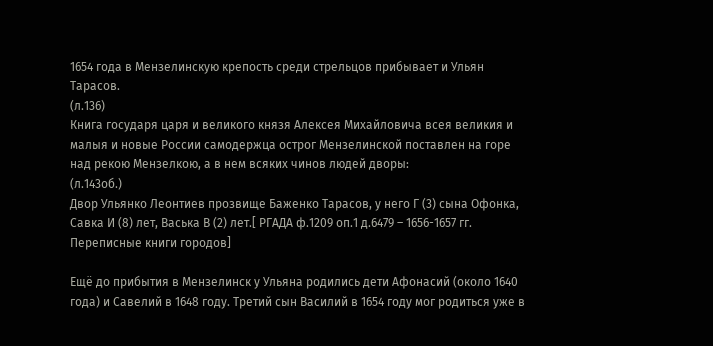1654 года в Мензелинскую крепость среди стрельцов прибывает и Ульян Тарасов.
(л.136)
Книга государя царя и великого князя Алексея Михайловича всея великия и малыя и новые России самодержца острог Мензелинской поставлен на горе над рекою Мензелкою, а в нем всяких чинов людей дворы:
(л.143об.)
Двор Ульянко Леонтиев прозвище Баженко Тарасов, у него Г (3) сына Офонка, Савка И (8) лет, Васька В (2) лет.[ РГАДА ф.1209 оп.1 д.6479 – 1656-1657 гг. Переписные книги городов]

Ещё до прибытия в Мензелинск у Ульяна родились дети Афонасий (около 1640 года) и Савелий в 1648 году. Третий сын Василий в 1654 году мог родиться уже в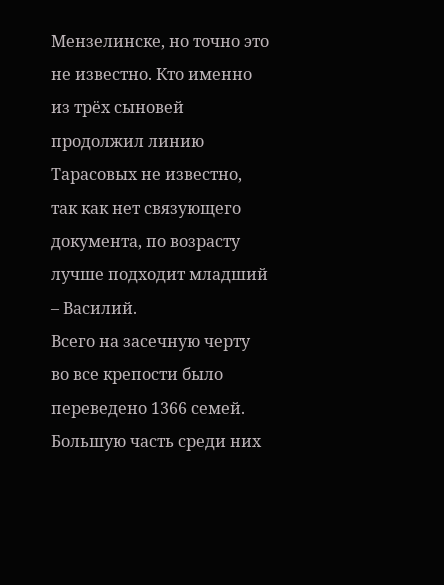Мензелинске, но точно это не известно. Кто именно из трёх сыновей продолжил линию Тарасовых не известно, так как нет связующего документа, по возрасту лучше подходит младший – Василий.
Всего на засечную черту во все крепости было переведено 1366 семей. Большую часть среди них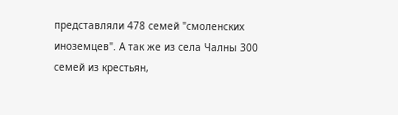представляли 478 семей "смоленских иноземцев". А так же из села Чалны 300 семей из крестьян,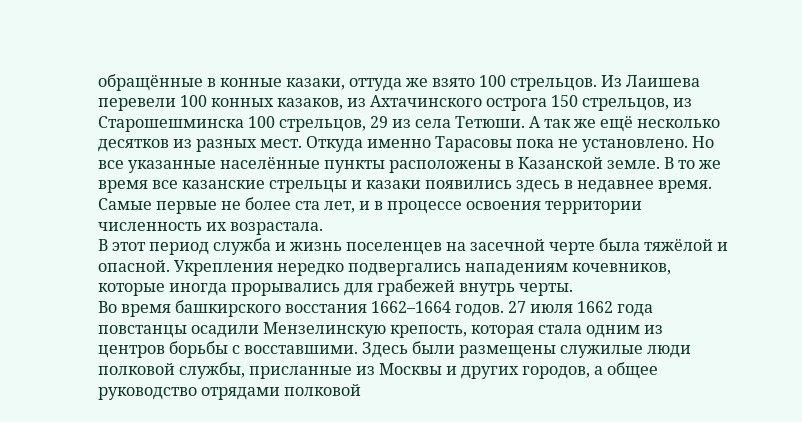обращённые в конные казаки, оттуда же взято 100 стрельцов. Из Лаишева перевели 100 конных казаков, из Ахтачинского острога 150 стрельцов, из Старошешминска 100 стрельцов, 29 из села Тетюши. А так же ещё несколько десятков из разных мест. Откуда именно Тарасовы пока не установлено. Но все указанные населённые пункты расположены в Казанской земле. В то же время все казанские стрельцы и казаки появились здесь в недавнее время. Самые первые не более ста лет, и в процессе освоения территории численность их возрастала.
В этот период служба и жизнь поселенцев на засечной черте была тяжёлой и опасной. Укрепления нередко подвергались нападениям кочевников, которые иногда прорывались для грабежей внутрь черты.
Во время башкирского восстания 1662–1664 годов. 27 июля 1662 года повстанцы осадили Мензелинскую крепость, которая стала одним из центров борьбы с восставшими. Здесь были размещены служилые люди полковой службы, присланные из Москвы и других городов, а общее руководство отрядами полковой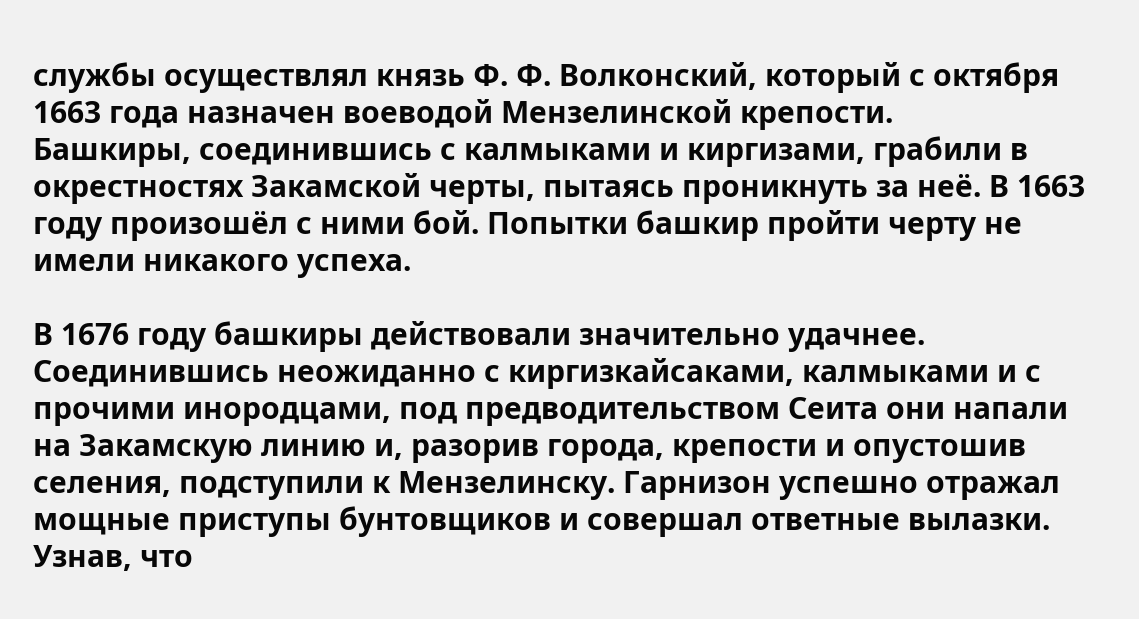службы осуществлял князь Ф. Ф. Волконский, который с октября 1663 года назначен воеводой Мензелинской крепости.
Башкиры, соединившись с калмыками и киргизами, грабили в окрестностях Закамской черты, пытаясь проникнуть за неё. В 1663 году произошёл с ними бой. Попытки башкир пройти черту не имели никакого успеха.

В 1676 году башкиры действовали значительно удачнее. Соединившись неожиданно с киргизкайсаками, калмыками и с прочими инородцами, под предводительством Сеита они напали на Закамскую линию и, разорив города, крепости и опустошив селения, подступили к Мензелинску. Гарнизон успешно отражал мощные приступы бунтовщиков и совершал ответные вылазки.
Узнав, что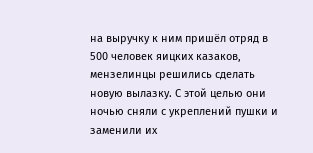на выручку к ним пришёл отряд в 500 человек яицких казаков, мензелинцы решились сделать новую вылазку. С этой целью они ночью сняли с укреплений пушки и заменили их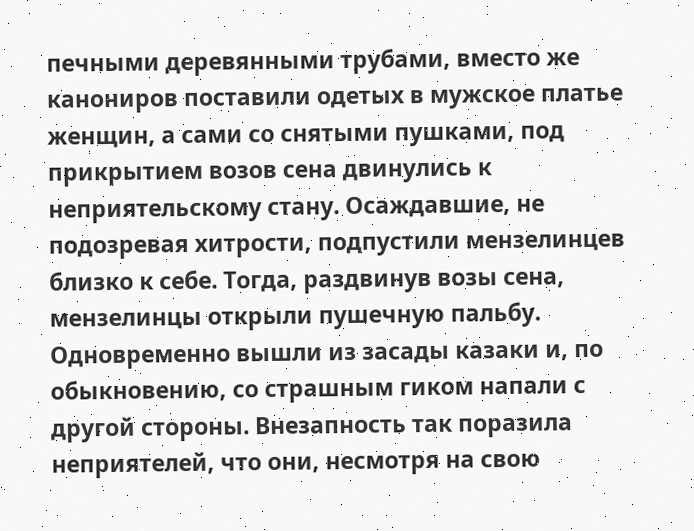печными деревянными трубами, вместо же канониров поставили одетых в мужское платье женщин, а сами со снятыми пушками, под прикрытием возов сена двинулись к неприятельскому стану. Осаждавшие, не подозревая хитрости, подпустили мензелинцев близко к себе. Тогда, раздвинув возы сена, мензелинцы открыли пушечную пальбу. Одновременно вышли из засады казаки и, по обыкновению, со страшным гиком напали с другой стороны. Внезапность так поразила неприятелей, что они, несмотря на свою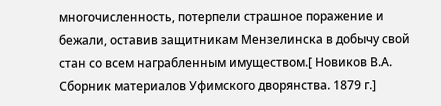многочисленность, потерпели страшное поражение и бежали, оставив защитникам Мензелинска в добычу свой стан со всем награбленным имуществом.[ Новиков В.А. Сборник материалов Уфимского дворянства. 1879 г.]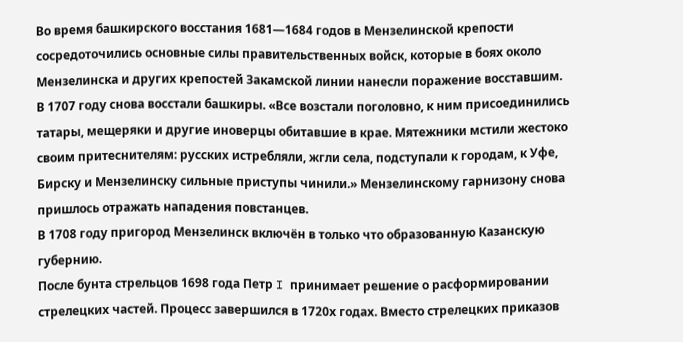Во время башкирского восстания 1681—1684 годов в Мензелинской крепости сосредоточились основные силы правительственных войск, которые в боях около Мензелинска и других крепостей Закамской линии нанесли поражение восставшим.
В 1707 году снова восстали башкиры. «Все возстали поголовно, к ним присоединились татары, мещеряки и другие иноверцы обитавшие в крае. Мятежники мстили жестоко своим притеснителям: русских истребляли, жгли села, подступали к городам, к Уфе, Бирску и Мензелинску сильные приступы чинили.» Мензелинскому гарнизону снова пришлось отражать нападения повстанцев.
В 1708 году пригород Мензелинск включён в только что образованную Казанскую губернию.
После бунта стрельцов 1698 года Петр I принимает решение о расформировании стрелецких частей. Процесс завершился в 1720х годах. Вместо стрелецких приказов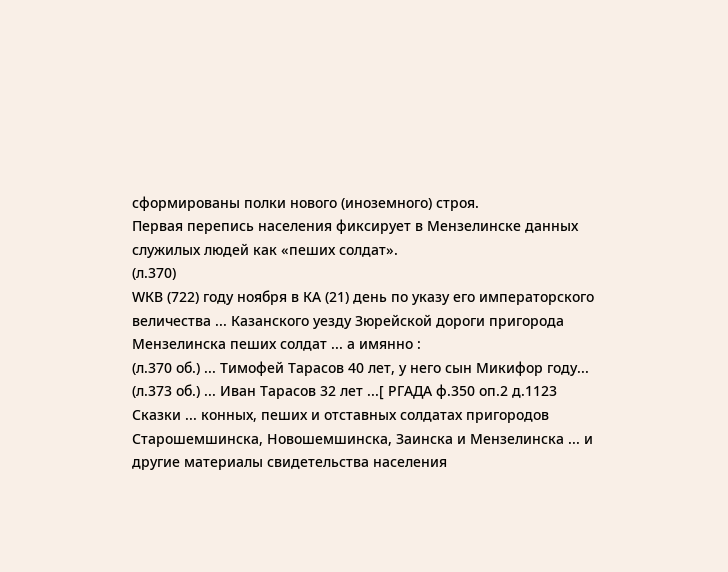сформированы полки нового (иноземного) строя.
Первая перепись населения фиксирует в Мензелинске данных служилых людей как «пеших солдат».
(л.370)
WКВ (722) году ноября в КА (21) день по указу его императорского величества ... Казанского уезду Зюрейской дороги пригорода Мензелинска пеших солдат ... а имянно :
(л.370 об.) ... Тимофей Тарасов 40 лет, у него сын Микифор году...
(л.373 об.) ... Иван Тарасов 32 лет ...[ РГАДА ф.350 оп.2 д.1123 Сказки ... конных, пеших и отставных солдатах пригородов Старошемшинска, Новошемшинска, Заинска и Мензелинска ... и другие материалы свидетельства населения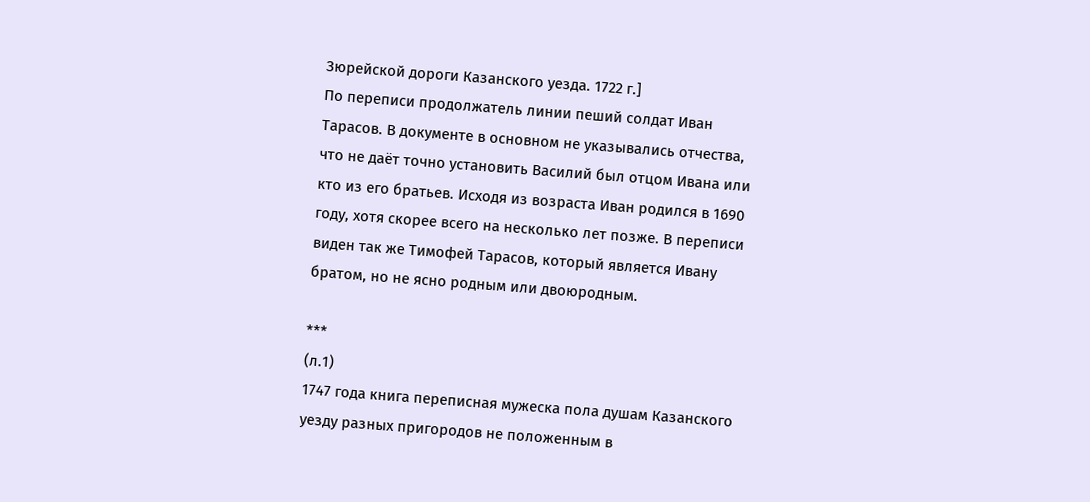Зюрейской дороги Казанского уезда. 1722 г.]
По переписи продолжатель линии пеший солдат Иван Тарасов. В документе в основном не указывались отчества, что не даёт точно установить Василий был отцом Ивана или кто из его братьев. Исходя из возраста Иван родился в 1690 году, хотя скорее всего на несколько лет позже. В переписи виден так же Тимофей Тарасов, который является Ивану братом, но не ясно родным или двоюродным.

***
(л.1)
1747 года книга переписная мужеска пола душам Казанского уезду разных пригородов не положенным в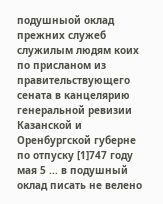подушныой оклад прежних служеб служилым людям коих по присланом из правительствующего сената в канцелярию генеральной ревизии Казанской и Оренбургской губерне по отпуску [1]747 году мая 5 ... в подушный оклад писать не велено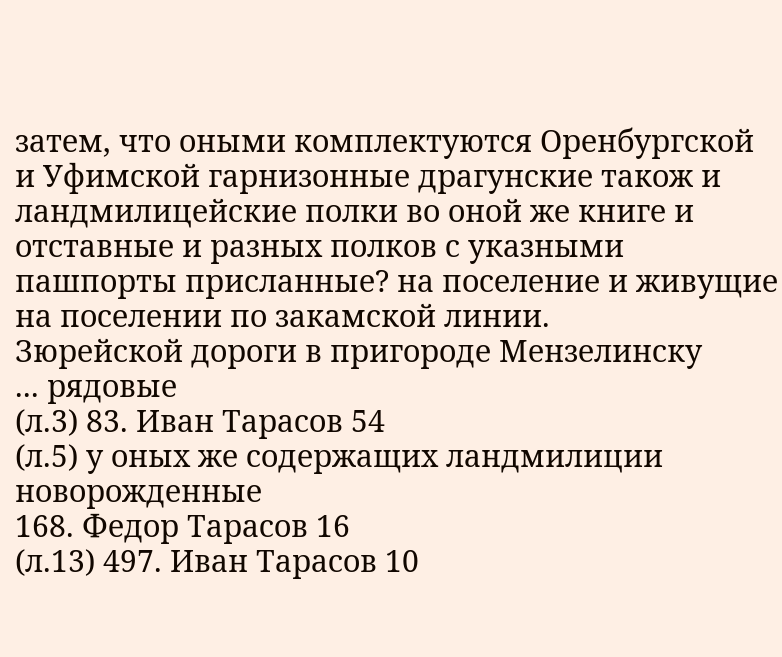затем, что оными комплектуются Оренбургской и Уфимской гарнизонные драгунские також и ландмилицейские полки во оной же книге и отставные и разных полков с указными пашпорты присланные? на поселение и живущие на поселении по закамской линии.
Зюрейской дороги в пригороде Мензелинску
... рядовые
(л.3) 83. Иван Тарасов 54
(л.5) у оных же содержащих ландмилиции новорожденные
168. Федор Тарасов 16
(л.13) 497. Иван Тарасов 10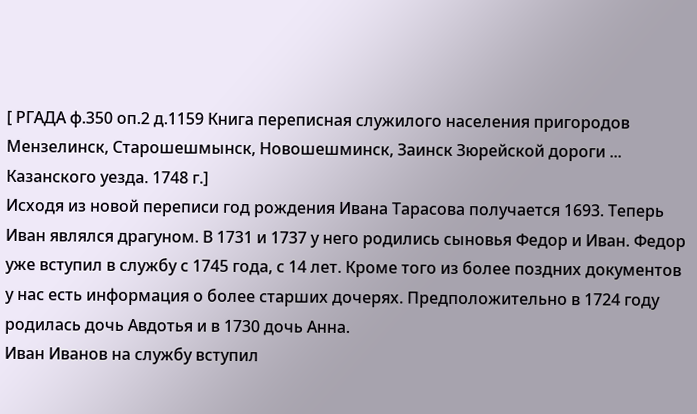[ РГАДА ф.350 оп.2 д.1159 Книга переписная служилого населения пригородов Мензелинск, Старошешмынск, Новошешминск, Заинск Зюрейской дороги ... Казанского уезда. 1748 г.]
Исходя из новой переписи год рождения Ивана Тарасова получается 1693. Теперь Иван являлся драгуном. В 1731 и 1737 у него родились сыновья Федор и Иван. Федор уже вступил в службу с 1745 года, с 14 лет. Кроме того из более поздних документов у нас есть информация о более старших дочерях. Предположительно в 1724 году родилась дочь Авдотья и в 1730 дочь Анна.
Иван Иванов на службу вступил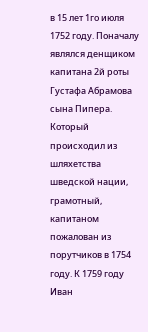в 15 лет 1го июля 1752 году. Поначалу являлся денщиком капитана 2й роты Густафа Абрамова сына Пипера. Который происходил из шляхетства шведской нации, грамотный, капитаном пожалован из порутчиков в 1754 году. К 1759 году Иван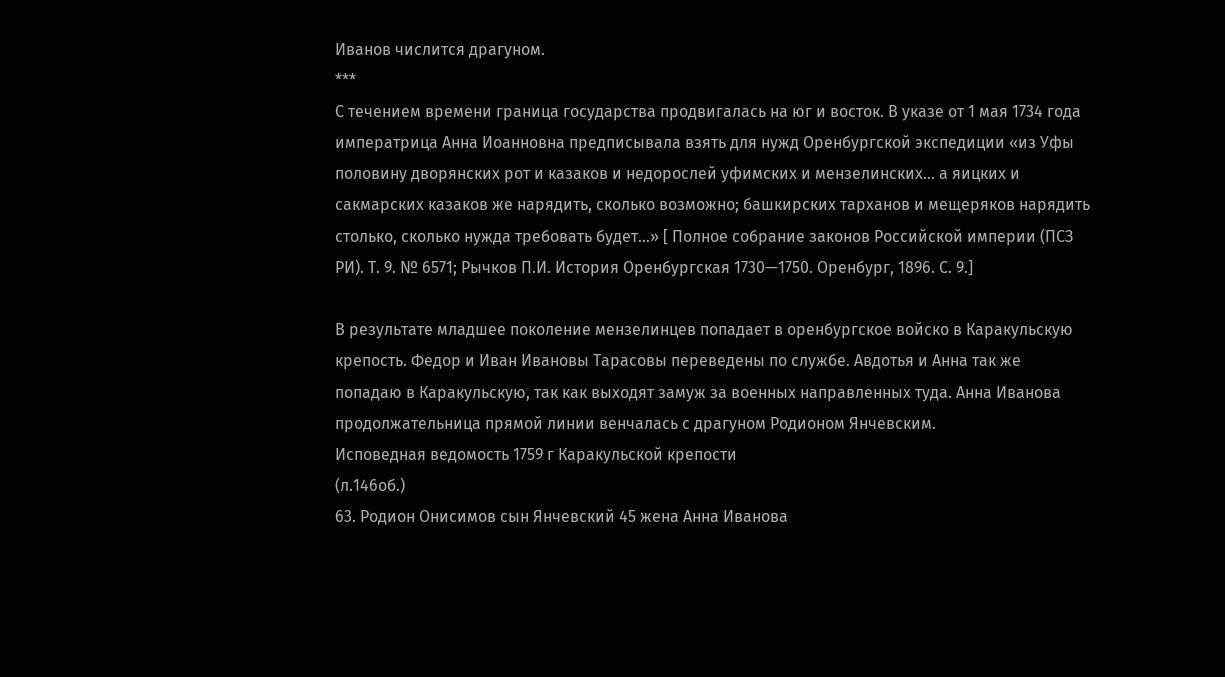Иванов числится драгуном.
***
С течением времени граница государства продвигалась на юг и восток. В указе от 1 мая 1734 года императрица Анна Иоанновна предписывала взять для нужд Оренбургской экспедиции «из Уфы половину дворянских рот и казаков и недорослей уфимских и мензелинских… а яицких и сакмарских казаков же нарядить, сколько возможно; башкирских тарханов и мещеряков нарядить столько, сколько нужда требовать будет…» [ Полное собрание законов Российской империи (ПСЗ РИ). Т. 9. № 6571; Рычков П.И. История Оренбургская 1730—1750. Оренбург, 1896. С. 9.]

В результате младшее поколение мензелинцев попадает в оренбургское войско в Каракульскую крепость. Федор и Иван Ивановы Тарасовы переведены по службе. Авдотья и Анна так же попадаю в Каракульскую, так как выходят замуж за военных направленных туда. Анна Иванова продолжательница прямой линии венчалась с драгуном Родионом Янчевским.
Исповедная ведомость 1759 г Каракульской крепости
(л.146об.)
63. Родион Онисимов сын Янчевский 45 жена Анна Иванова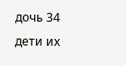дочь 34
дети их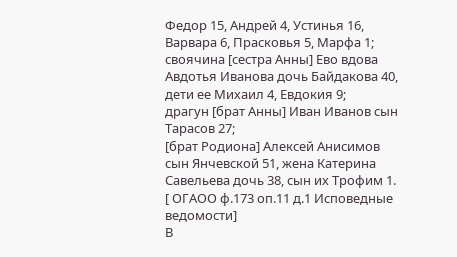Федор 15, Андрей 4, Устинья 16, Варвара 6, Прасковья 5, Марфа 1;
своячина [сестра Анны] Ево вдова Авдотья Иванова дочь Байдакова 40,
дети ее Михаил 4, Евдокия 9;
драгун [брат Анны] Иван Иванов сын Тарасов 27;
[брат Родиона] Алексей Анисимов сын Янчевской 51, жена Катерина Савельева дочь 38, сын их Трофим 1. [ ОГАОО ф.173 оп.11 д.1 Исповедные ведомости]
В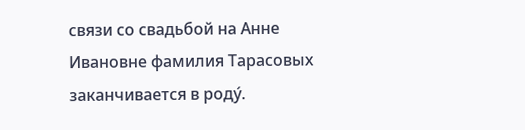связи со свадьбой на Анне Ивановне фамилия Тарасовых заканчивается в роду́.